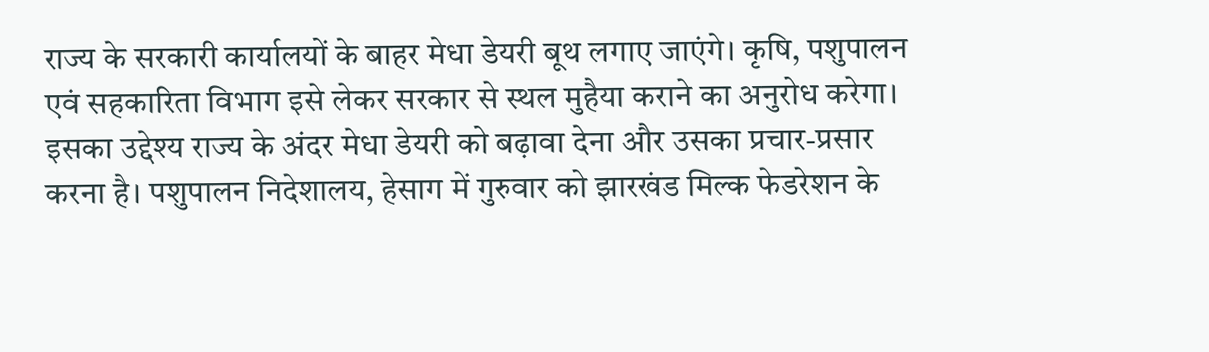राज्य के सरकारी कार्यालयों के बाहर मेधा डेयरी बूथ लगाए जाएंगे। कृषि, पशुपालन एवं सहकारिता विभाग इसे लेकर सरकार से स्थल मुहैया कराने का अनुरोध करेगा। इसका उद्देश्य राज्य के अंदर मेधा डेयरी को बढ़ावा देना और उसका प्रचार-प्रसार करना है। पशुपालन निदेशालय, हेसाग में गुरुवार को झारखंड मिल्क फेडरेशन के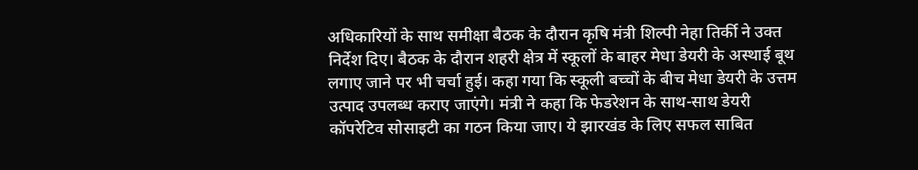अधिकारियों के साथ समीक्षा बैठक के दौरान कृषि मंत्री शिल्पी नेहा तिर्की ने उक्त निर्देश दिए। बैठक के दौरान शहरी क्षेत्र में स्कूलों के बाहर मेधा डेयरी के अस्थाई बूथ लगाए जाने पर भी चर्चा हुई। कहा गया कि स्कूली बच्चों के बीच मेधा डेयरी के उत्तम उत्पाद उपलब्ध कराए जाएंगे। मंत्री ने कहा कि फेडरेशन के साथ-साथ डेयरी कॉपरेटिव सोसाइटी का गठन किया जाए। ये झारखंड के लिए सफल साबित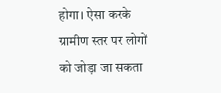होगा। ऐसा करके ग्रामीण स्तर पर लोगों को जोड़ा जा सकता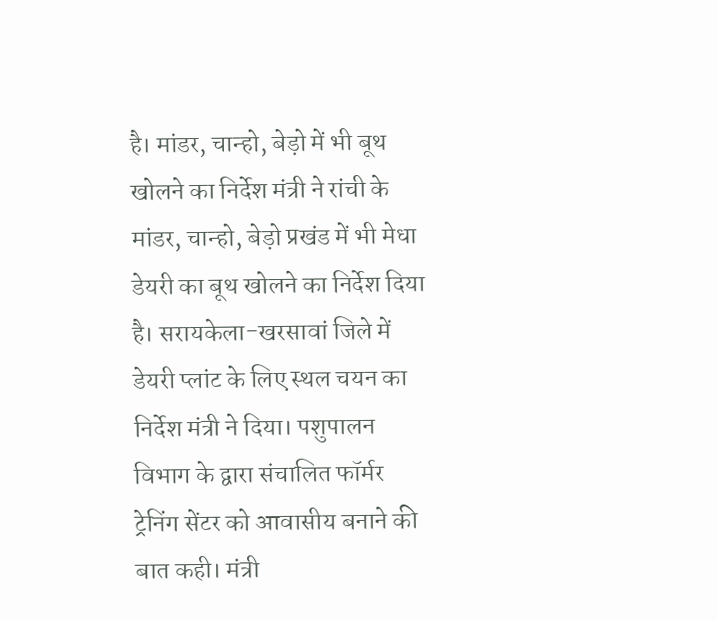है। मांडर, चान्हो, बेड़ो में भी बूथ खोलने का निर्देश मंत्री ने रांची के मांडर, चान्हो, बेड़ो प्रखंड में भी मेधा डेयरी का बूथ खोलने का निर्देश दिया है। सरायकेला-खरसावां जिले में डेयरी प्लांट के लिए स्थल चयन का निर्देश मंत्री ने दिया। पशुपालन विभाग के द्वारा संचालित फॉर्मर ट्रेनिंग सेंटर को आवासीय बनाने की बात कही। मंत्री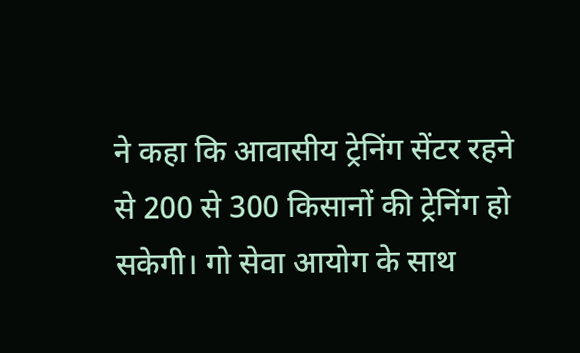ने कहा कि आवासीय ट्रेनिंग सेंटर रहने से 200 से 300 किसानों की ट्रेनिंग हो सकेगी। गो सेवा आयोग के साथ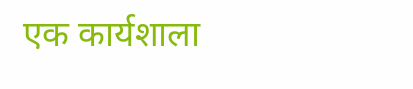एक कार्यशाला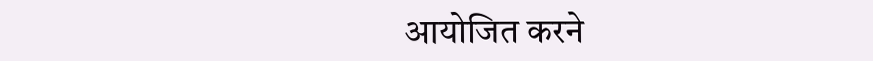आयोजित करने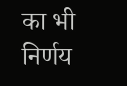का भी निर्णय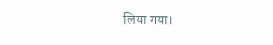लिया गया।